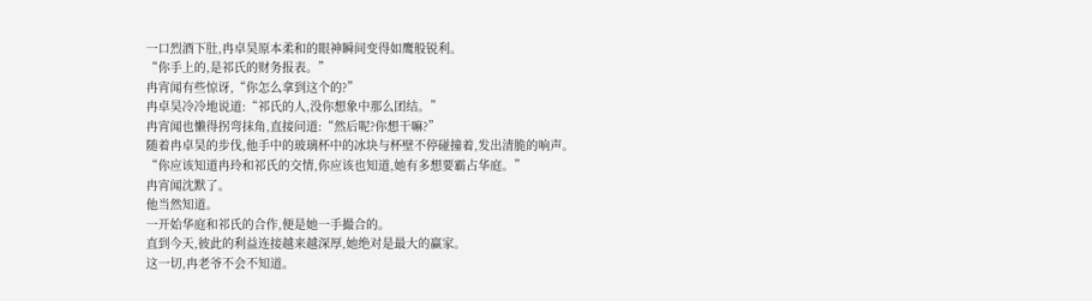一口烈酒下肚,冉卓昊原本柔和的眼神瞬间变得如鹰般锐利。
“你手上的,是祁氏的财务报表。”
冉宵闻有些惊讶,“你怎么拿到这个的?”
冉卓昊冷冷地说道:“祁氏的人,没你想象中那么团结。”
冉宵闻也懒得拐弯抹角,直接问道:“然后呢?你想干嘛?”
随着冉卓昊的步伐,他手中的玻璃杯中的冰块与杯壁不停碰撞着,发出清脆的响声。
“你应该知道冉玲和祁氏的交情,你应该也知道,她有多想要霸占华庭。”
冉宵闻沈默了。
他当然知道。
一开始华庭和祁氏的合作,便是她一手撮合的。
直到今天,彼此的利益连接越来越深厚,她绝对是最大的赢家。
这一切,冉老爷不会不知道。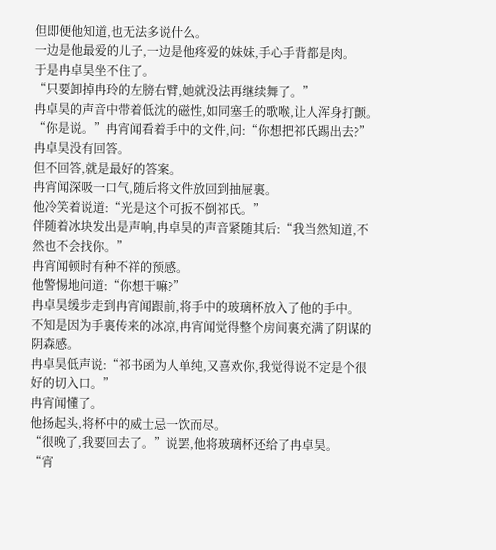但即便他知道,也无法多说什么。
一边是他最爱的儿子,一边是他疼爱的妹妹,手心手背都是肉。
于是冉卓昊坐不住了。
“只要卸掉冉玲的左膀右臂,她就没法再继续舞了。”
冉卓昊的声音中带着低沈的磁性,如同塞壬的歌喉,让人浑身打颤。
“你是说。”冉宵闻看着手中的文件,问:“你想把祁氏踢出去?”
冉卓昊没有回答。
但不回答,就是最好的答案。
冉宵闻深吸一口气,随后将文件放回到抽屉裏。
他冷笑着说道:“光是这个可扳不倒祁氏。”
伴随着冰块发出是声响,冉卓昊的声音紧随其后:“我当然知道,不然也不会找你。”
冉宵闻顿时有种不祥的预感。
他警惕地问道:“你想干嘛?”
冉卓昊缓步走到冉宵闻跟前,将手中的玻璃杯放入了他的手中。
不知是因为手裏传来的冰凉,冉宵闻觉得整个房间裏充满了阴谋的阴森感。
冉卓昊低声说:“祁书函为人单纯,又喜欢你,我觉得说不定是个很好的切入口。”
冉宵闻懂了。
他扬起头,将杯中的威士忌一饮而尽。
“很晚了,我要回去了。”说罢,他将玻璃杯还给了冉卓昊。
“宵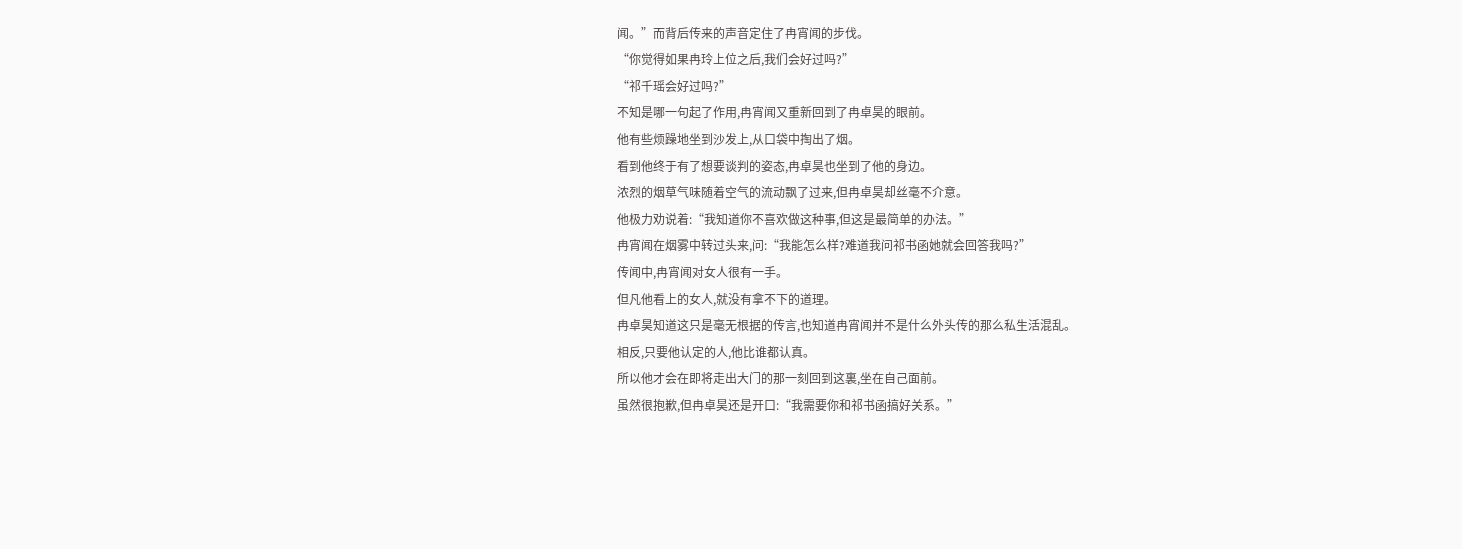闻。”而背后传来的声音定住了冉宵闻的步伐。
“你觉得如果冉玲上位之后,我们会好过吗?”
“祁千瑶会好过吗?”
不知是哪一句起了作用,冉宵闻又重新回到了冉卓昊的眼前。
他有些烦躁地坐到沙发上,从口袋中掏出了烟。
看到他终于有了想要谈判的姿态,冉卓昊也坐到了他的身边。
浓烈的烟草气味随着空气的流动飘了过来,但冉卓昊却丝毫不介意。
他极力劝说着:“我知道你不喜欢做这种事,但这是最简单的办法。”
冉宵闻在烟雾中转过头来,问:“我能怎么样?难道我问祁书函她就会回答我吗?”
传闻中,冉宵闻对女人很有一手。
但凡他看上的女人,就没有拿不下的道理。
冉卓昊知道这只是毫无根据的传言,也知道冉宵闻并不是什么外头传的那么私生活混乱。
相反,只要他认定的人,他比谁都认真。
所以他才会在即将走出大门的那一刻回到这裏,坐在自己面前。
虽然很抱歉,但冉卓昊还是开口:“我需要你和祁书函搞好关系。”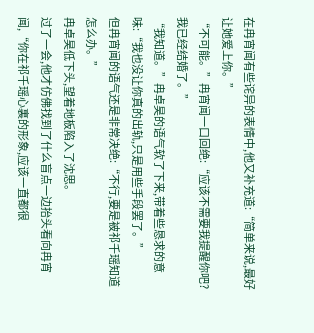在冉宵闻有些诧异的表情中,他又补充道:“简单来说,最好让她爱上你。”
“不可能。”冉宵闻一口回绝:“应该不需要我提醒你吧?我已经结婚了。”
“我知道。”冉卓昊的语气软了下来,带着些恳求的意味:“我也没让你真的出轨,只是用些手段罢了。”
但冉宵闻的语气还是非常决绝:“不行,要是被祁千瑶知道怎么办。”
冉卓昊低下头,望着地板陷入了沈思。
过了一会,他才仿佛找到了什么盲点一边抬头看向冉宵闻,“你在祁千瑶心裏的形象,应该一直都很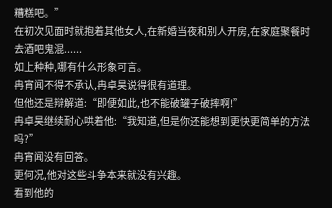糟糕吧。”
在初次见面时就抱着其他女人,在新婚当夜和别人开房,在家庭聚餐时去酒吧鬼混......
如上种种,哪有什么形象可言。
冉宵闻不得不承认,冉卓昊说得很有道理。
但他还是辩解道:“即便如此,也不能破罐子破摔啊!”
冉卓昊继续耐心哄着他:“我知道,但是你还能想到更快更简单的方法吗?”
冉宵闻没有回答。
更何况,他对这些斗争本来就没有兴趣。
看到他的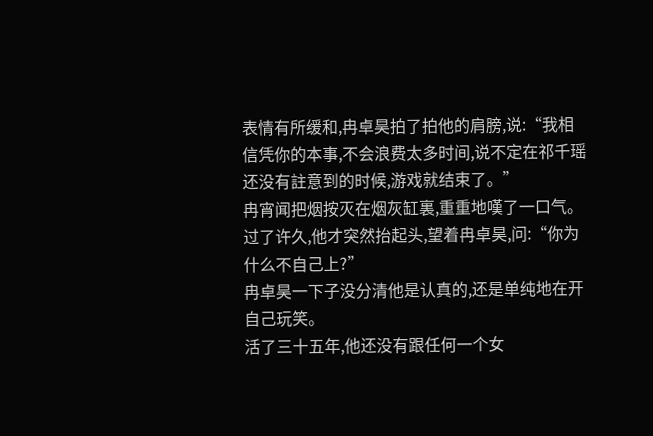表情有所缓和,冉卓昊拍了拍他的肩膀,说:“我相信凭你的本事,不会浪费太多时间,说不定在祁千瑶还没有註意到的时候,游戏就结束了。”
冉宵闻把烟按灭在烟灰缸裏,重重地嘆了一口气。
过了许久,他才突然抬起头,望着冉卓昊,问:“你为什么不自己上?”
冉卓昊一下子没分清他是认真的,还是单纯地在开自己玩笑。
活了三十五年,他还没有跟任何一个女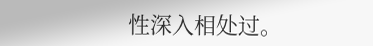性深入相处过。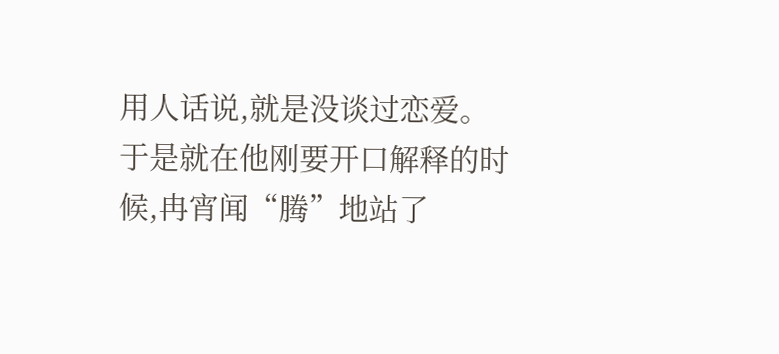用人话说,就是没谈过恋爱。
于是就在他刚要开口解释的时候,冉宵闻“腾”地站了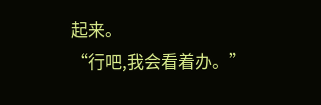起来。
“行吧,我会看着办。”